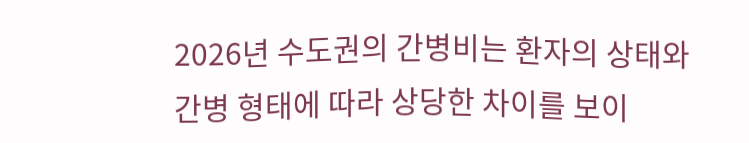2026년 수도권의 간병비는 환자의 상태와 간병 형태에 따라 상당한 차이를 보이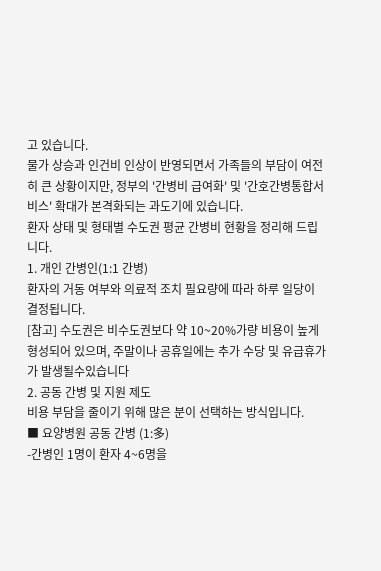고 있습니다.
물가 상승과 인건비 인상이 반영되면서 가족들의 부담이 여전히 큰 상황이지만, 정부의 '간병비 급여화' 및 '간호간병통합서비스' 확대가 본격화되는 과도기에 있습니다.
환자 상태 및 형태별 수도권 평균 간병비 현황을 정리해 드립니다.
1. 개인 간병인(1:1 간병)
환자의 거동 여부와 의료적 조치 필요량에 따라 하루 일당이 결정됩니다.
[참고] 수도권은 비수도권보다 약 10~20%가량 비용이 높게 형성되어 있으며, 주말이나 공휴일에는 추가 수당 및 유급휴가가 발생될수있습니다
2. 공동 간병 및 지원 제도
비용 부담을 줄이기 위해 많은 분이 선택하는 방식입니다.
■ 요양병원 공동 간병 (1:多)
-간병인 1명이 환자 4~6명을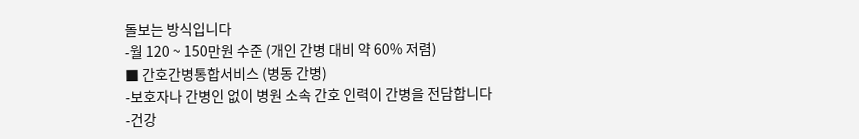돌보는 방식입니다
-월 120 ~ 150만원 수준 (개인 간병 대비 약 60% 저렴)
■ 간호간병통합서비스 (병동 간병)
-보호자나 간병인 없이 병원 소속 간호 인력이 간병을 전담합니다
-건강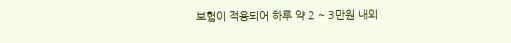보험이 적용되어 하루 약 2 ~ 3만원 내외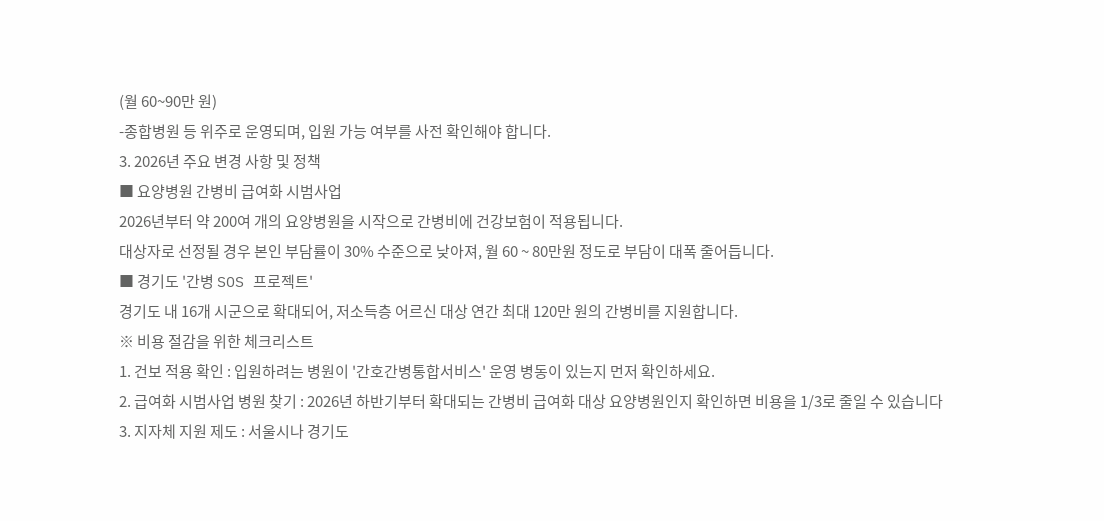(월 60~90만 원)
-종합병원 등 위주로 운영되며, 입원 가능 여부를 사전 확인해야 합니다.
3. 2026년 주요 변경 사항 및 정책
■ 요양병원 간병비 급여화 시범사업
2026년부터 약 200여 개의 요양병원을 시작으로 간병비에 건강보험이 적용됩니다.
대상자로 선정될 경우 본인 부담률이 30% 수준으로 낮아져, 월 60 ~ 80만원 정도로 부담이 대폭 줄어듭니다.
■ 경기도 '간병 SOS 프로젝트'
경기도 내 16개 시군으로 확대되어, 저소득층 어르신 대상 연간 최대 120만 원의 간병비를 지원합니다.
※ 비용 절감을 위한 체크리스트
1. 건보 적용 확인 : 입원하려는 병원이 '간호간병통합서비스' 운영 병동이 있는지 먼저 확인하세요.
2. 급여화 시범사업 병원 찾기 : 2026년 하반기부터 확대되는 간병비 급여화 대상 요양병원인지 확인하면 비용을 1/3로 줄일 수 있습니다
3. 지자체 지원 제도 : 서울시나 경기도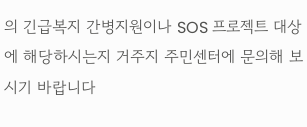의 긴급복지 간병지원이나 SOS 프로젝트 대상에 해당하시는지 거주지 주민센터에 문의해 보시기 바랍니다